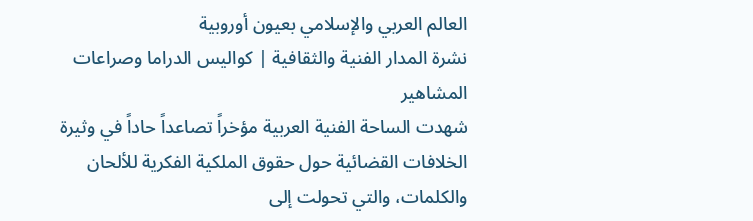العالم العربي والإسلامي بعيون أوروبية
نشرة المدار الفنية والثقافية | كواليس الدراما وصراعات المشاهير
شهدت الساحة الفنية العربية مؤخراً تصاعداً حاداً في وثيرة الخلافات القضائية حول حقوق الملكية الفكرية للألحان والكلمات، والتي تحولت إلى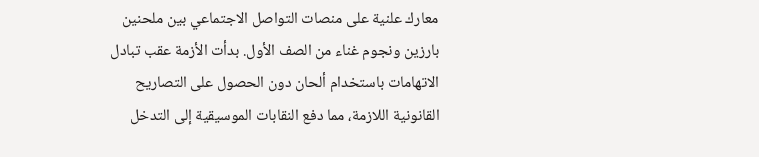معارك علنية على منصات التواصل الاجتماعي بين ملحنين بارزين ونجوم غناء من الصف الأول. بدأت الأزمة عقب تبادل الاتهامات باستخدام ألحان دون الحصول على التصاريح القانونية اللازمة، مما دفع النقابات الموسيقية إلى التدخل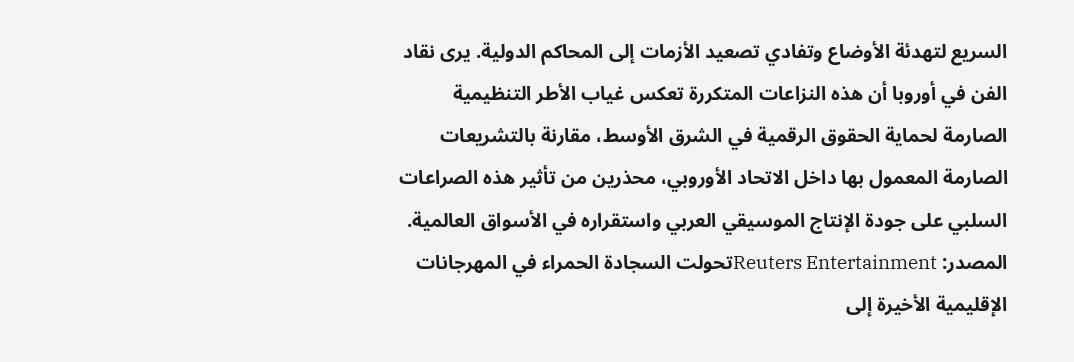السريع لتهدئة الأوضاع وتفادي تصعيد الأزمات إلى المحاكم الدولية. يرى نقاد الفن في أوروبا أن هذه النزاعات المتكررة تعكس غياب الأطر التنظيمية الصارمة لحماية الحقوق الرقمية في الشرق الأوسط، مقارنة بالتشريعات الصارمة المعمول بها داخل الاتحاد الأوروبي، محذرين من تأثير هذه الصراعات السلبي على جودة الإنتاج الموسيقي العربي واستقراره في الأسواق العالمية.
المصدر: Reuters Entertainmentتحولت السجادة الحمراء في المهرجانات الإقليمية الأخيرة إلى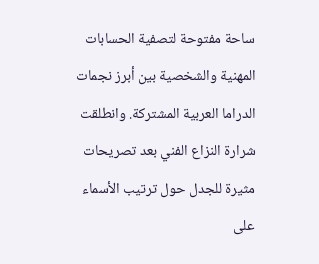ساحة مفتوحة لتصفية الحسابات المهنية والشخصية بين أبرز نجمات الدراما العربية المشتركة. وانطلقت شرارة النزاع الفني بعد تصريحات مثيرة للجدل حول ترتيب الأسماء على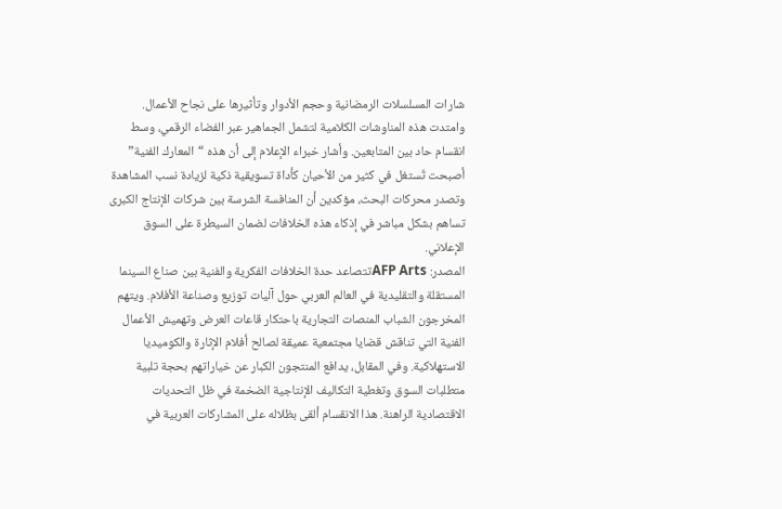شارات المسلسلات الرمضانية وحجم الأدوار وتأثيرها على نجاح الأعمال. وامتدت هذه المناوشات الكلامية لتشمل الجماهير عبر الفضاء الرقمي، وسط انقسام حاد بين المتابعين. وأشار خبراء الإعلام إلى أن هذه “المعارك الفنية” أصبحت تُستغل في كثير من الأحيان كأداة تسويقية ذكية لزيادة نسب المشاهدة وتصدر محركات البحث، مؤكدين أن المنافسة الشرسة بين شركات الإنتاج الكبرى تساهم بشكل مباشر في إذكاء هذه الخلافات لضمان السيطرة على السوق الإعلاني.
المصدر: AFP Artsتتصاعد حدة الخلافات الفكرية والفنية بين صناع السينما المستقلة والتقليدية في العالم العربي حول آليات توزيع وصناعة الأفلام. ويتهم المخرجون الشباب المنصات التجارية باحتكار قاعات العرض وتهميش الأعمال الفنية التي تناقش قضايا مجتمعية عميقة لصالح أفلام الإثارة والكوميديا الاستهلاكية. وفي المقابل، يدافع المنتجون الكبار عن خياراتهم بحجة تلبية متطلبات السوق وتغطية التكاليف الإنتاجية الضخمة في ظل التحديات الاقتصادية الراهنة. هذا الانقسام ألقى بظلاله على المشاركات العربية في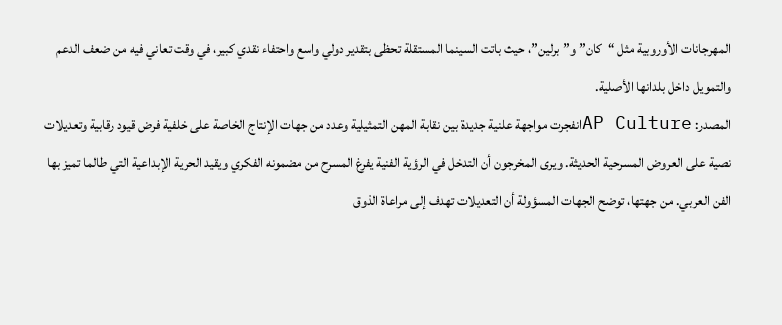المهرجانات الأوروبية مثل “كان” و”برلين”، حيث باتت السينما المستقلة تحظى بتقدير دولي واسع واحتفاء نقدي كبير، في وقت تعاني فيه من ضعف الدعم والتمويل داخل بلدانها الأصلية.
المصدر: AP Cultureانفجرت مواجهة علنية جديدة بين نقابة المهن التمثيلية وعدد من جهات الإنتاج الخاصة على خلفية فرض قيود رقابية وتعديلات نصية على العروض المسرحية الحديثة. ويرى المخرجون أن التدخل في الرؤية الفنية يفرغ المسرح من مضمونه الفكري ويقيد الحرية الإبداعية التي طالما تميز بها الفن العربي. من جهتها، توضح الجهات المسؤولة أن التعديلات تهدف إلى مراعاة الذوق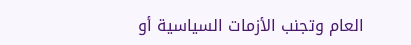العام وتجنب الأزمات السياسية أو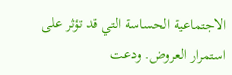الاجتماعية الحساسة التي قد تؤثر على استمرار العروض. ودعت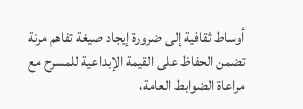أوساط ثقافية إلى ضرورة إيجاد صيغة تفاهم مرنة تضمن الحفاظ على القيمة الإبداعية للمسرح مع مراعاة الضوابط العامة،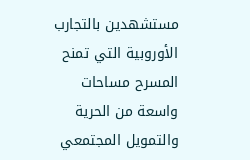مستشهدين بالتجارب الأوروبية التي تمنح المسرح مساحات واسعة من الحرية والتمويل المجتمعي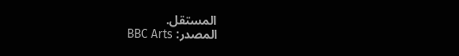المستقل.
المصدر: BBC Arts